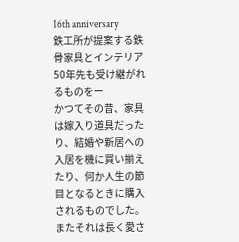16th anniversary
鉄工所が提案する鉄骨家具とインテリア
50年先も受け継がれるものをー
かつてその昔、家具は嫁入り道具だったり、結婚や新居への入居を機に買い揃えたり、何か人生の節目となるときに購入されるものでした。またそれは長く愛さ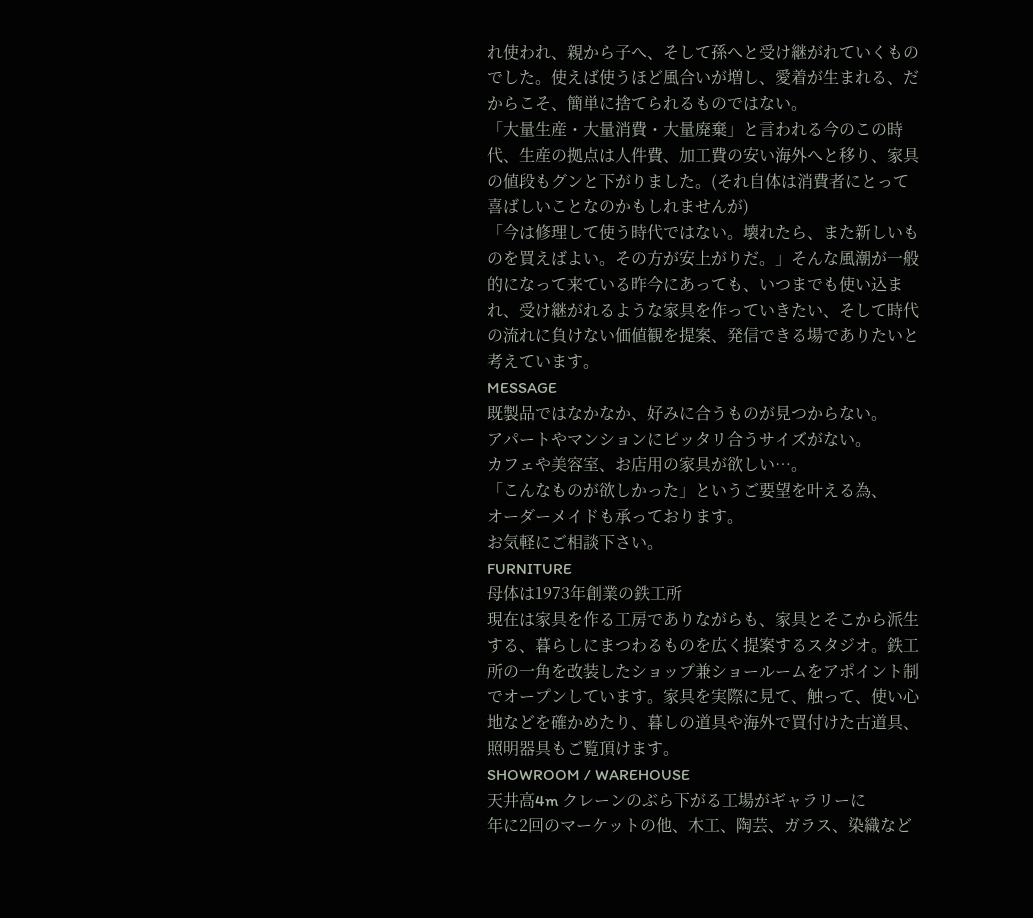れ使われ、親から子へ、そして孫へと受け継がれていくものでした。使えば使うほど風合いが増し、愛着が生まれる、だからこそ、簡単に捨てられるものではない。
「大量生産・大量消費・大量廃棄」と言われる今のこの時代、生産の拠点は人件費、加工費の安い海外へと移り、家具の値段もグンと下がりました。(それ自体は消費者にとって喜ばしいことなのかもしれませんが)
「今は修理して使う時代ではない。壊れたら、また新しいものを買えばよい。その方が安上がりだ。」そんな風潮が一般的になって来ている昨今にあっても、いつまでも使い込まれ、受け継がれるような家具を作っていきたい、そして時代の流れに負けない価値観を提案、発信できる場でありたいと考えています。
MESSAGE
既製品ではなかなか、好みに合うものが見つからない。
アパートやマンションにピッタリ合うサイズがない。
カフェや美容室、お店用の家具が欲しい…。
「こんなものが欲しかった」というご要望を叶える為、
オーダーメイドも承っております。
お気軽にご相談下さい。
FURNITURE
母体は1973年創業の鉄工所
現在は家具を作る工房でありながらも、家具とそこから派生する、暮らしにまつわるものを広く提案するスタジオ。鉄工所の一角を改装したショップ兼ショールームをアポイント制でオープンしています。家具を実際に見て、触って、使い心地などを確かめたり、暮しの道具や海外で買付けた古道具、照明器具もご覧頂けます。
SHOWROOM / WAREHOUSE
天井高4m クレーンのぶら下がる工場がギャラリーに
年に2回のマーケットの他、木工、陶芸、ガラス、染織など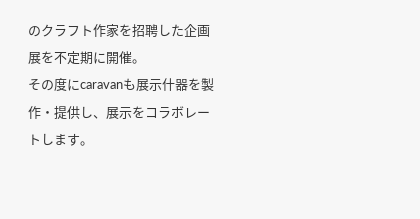のクラフト作家を招聘した企画展を不定期に開催。
その度にcaravanも展示什器を製作・提供し、展示をコラボレートします。